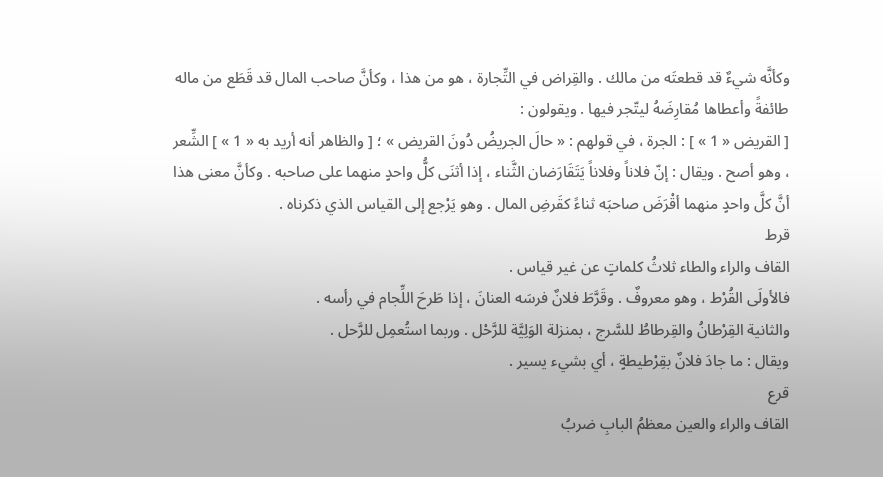وكأنَّه شيءٌ قد قطعتَه من مالك . والقِراض في التِّجارة ، هو من هذا ، وكأنَّ صاحب المال قد قَطَع من ماله طائفةً وأعطاها مُقارِضَهُ ليتّجر فيها . ويقولون :
[ القريض « 1 » ] : الجرة ، في قولهم : « حالَ الجريضُ دُونَ القريض » ؛ [ والظاهر أنه أريد به « 1 » ] الشِّعر ، وهو أصح . ويقال : إنّ فلاناً وفلاناً يَتَقَارَضان الثَّناء ، إذا أثنَى كلُّ واحدٍ منهما على صاحبه . وكأنَّ معنى هذا أنَّ كلَّ واحدٍ منهما أقْرَضَ صاحبَه ثناءً كقَرضِ المال . وهو يَرْجع إلى القياس الذي ذكرناه .
قرط
القاف والراء والطاء ثلاثُ كلماتٍ عن غير قياس .
فالأولَى القُرْط ، وهو معروفٌ . وقَرَّطَ فلانٌ فرسَه العنانَ ، إذا طَرحَ اللِّجام في رأسه .
والثانية القِرْطانُ والقِرطاطُ للسَّرج ، بمنزلة الوَلِيَّة للرَّحْل . وربما استُعمِل للرَّحل .
ويقال : ما جادَ فلانٌ بقِرْطيطةٍ ، أي بشيء يسير .
قرع
القاف والراء والعين معظمُ البابِ ضربُ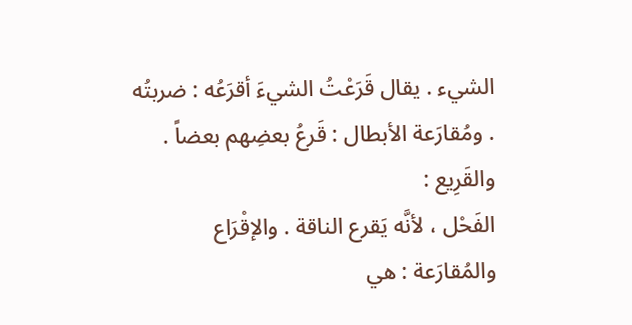الشيء . يقال قَرَعْتُ الشيءَ أقرَعُه : ضربتُه . ومُقارَعة الأبطال : قَرعُ بعضِهم بعضاً . والقَرِيع :
الفَحْل ، لأنَّه يَقرع الناقة . والإقْرَاع والمُقارَعة : هي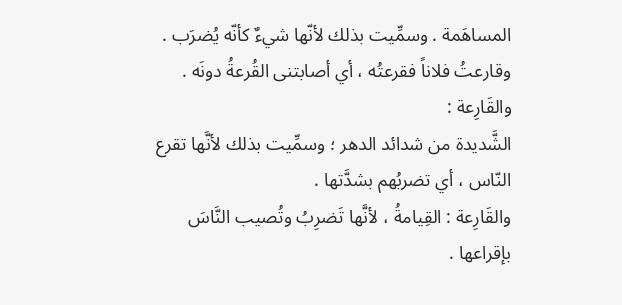المساهَمة . وسمِّيت بذلك لأنّها شيءٌ كأنّه يُضرَب . وقارعتُ فلاناً فقرعتُه ، أي أصابتنى القُرعةُ دونَه . والقَارِعة :
الشَّديدة من شدائد الدهر ؛ وسمِّيت بذلك لأنَّها تقرع النّاس ، أي تضربُهم بشدَّتها .
والقَارِعة : القِيامةُ ، لأنَّها تَضرِبُ وتُصيب النَّاسَ بإقراعها .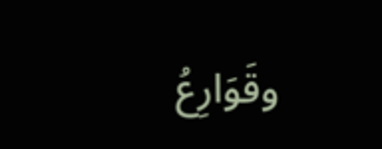وقَوَارِعُ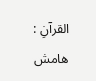القرآنِ :
هامش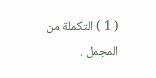( 1 ) التكملة من المجمل .